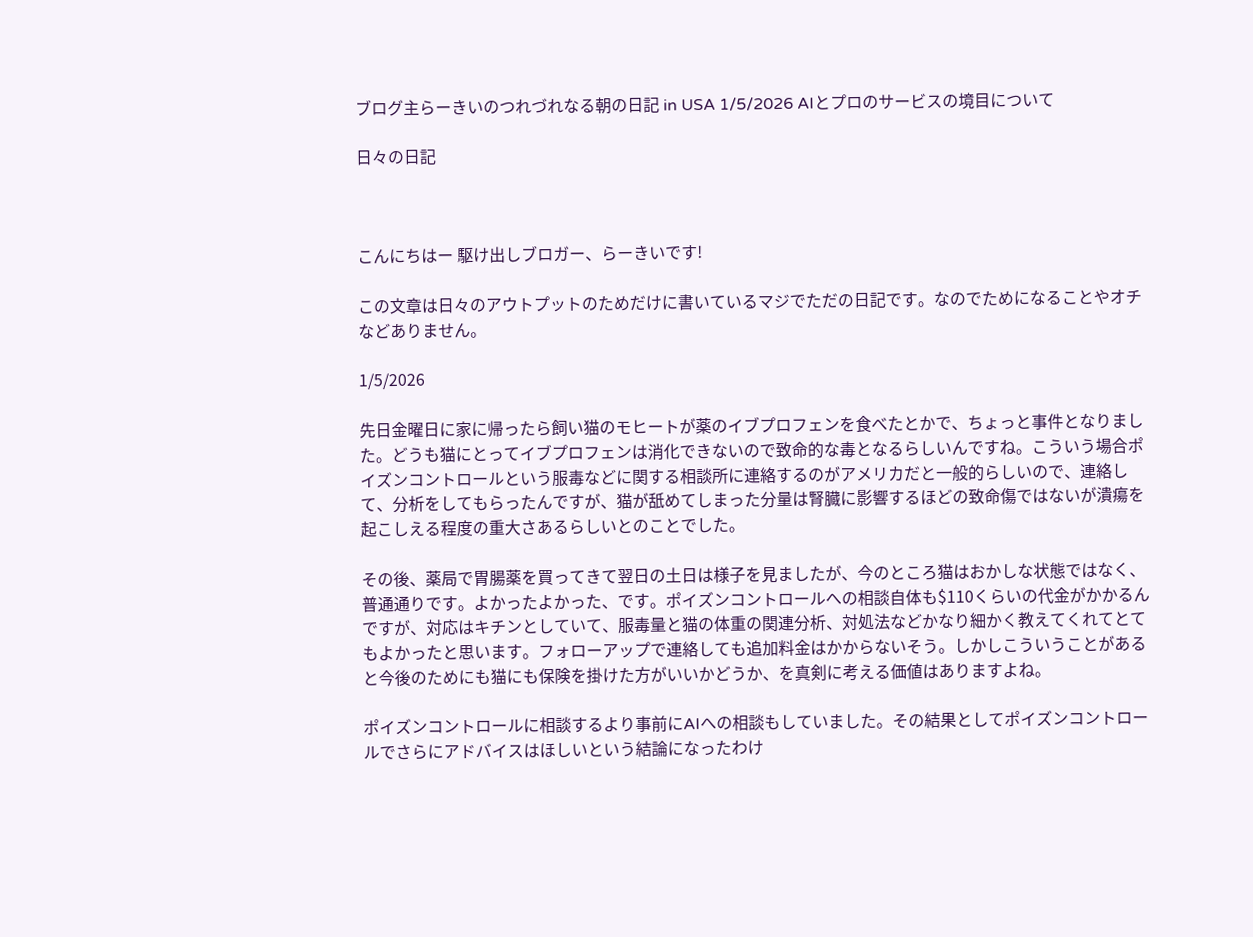ブログ主らーきいのつれづれなる朝の日記 in USA 1/5/2026 AIとプロのサービスの境目について

日々の日記



こんにちはー 駆け出しブロガー、らーきいです!

この文章は日々のアウトプットのためだけに書いているマジでただの日記です。なのでためになることやオチなどありません。

1/5/2026

先日金曜日に家に帰ったら飼い猫のモヒートが薬のイブプロフェンを食べたとかで、ちょっと事件となりました。どうも猫にとってイブプロフェンは消化できないので致命的な毒となるらしいんですね。こういう場合ポイズンコントロールという服毒などに関する相談所に連絡するのがアメリカだと一般的らしいので、連絡して、分析をしてもらったんですが、猫が舐めてしまった分量は腎臓に影響するほどの致命傷ではないが潰瘍を起こしえる程度の重大さあるらしいとのことでした。

その後、薬局で胃腸薬を買ってきて翌日の土日は様子を見ましたが、今のところ猫はおかしな状態ではなく、普通通りです。よかったよかった、です。ポイズンコントロールへの相談自体も$110くらいの代金がかかるんですが、対応はキチンとしていて、服毒量と猫の体重の関連分析、対処法などかなり細かく教えてくれてとてもよかったと思います。フォローアップで連絡しても追加料金はかからないそう。しかしこういうことがあると今後のためにも猫にも保険を掛けた方がいいかどうか、を真剣に考える価値はありますよね。

ポイズンコントロールに相談するより事前にAIへの相談もしていました。その結果としてポイズンコントロールでさらにアドバイスはほしいという結論になったわけ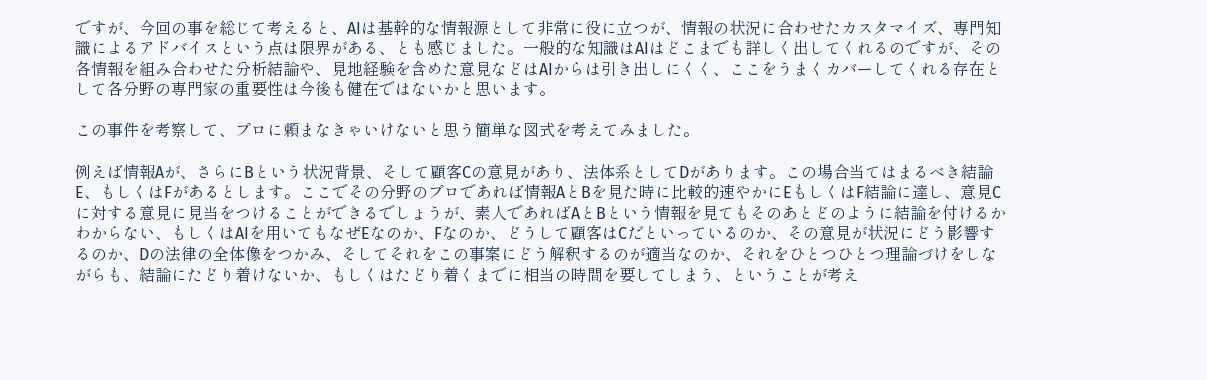ですが、今回の事を総じて考えると、AIは基幹的な情報源として非常に役に立つが、情報の状況に合わせたカスタマイズ、専門知識によるアドバイスという点は限界がある、とも感じました。一般的な知識はAIはどこまでも詳しく出してくれるのですが、その各情報を組み合わせた分析結論や、見地経験を含めた意見などはAIからは引き出しにくく、ここをうまくカバーしてくれる存在として各分野の専門家の重要性は今後も健在ではないかと思います。

この事件を考察して、プロに頼まなきゃいけないと思う簡単な図式を考えてみました。

例えば情報Aが、さらにBという状況背景、そして顧客Cの意見があり、法体系としてDがあります。この場合当てはまるべき結論E、もしくはFがあるとします。ここでその分野のプロであれば情報AとBを見た時に比較的速やかにEもしくはF結論に達し、意見Cに対する意見に見当をつけることができるでしょうが、素人であればAとBという情報を見てもそのあとどのように結論を付けるかわからない、もしくはAIを用いてもなぜEなのか、Fなのか、どうして顧客はCだといっているのか、その意見が状況にどう影響するのか、Dの法律の全体像をつかみ、そしてそれをこの事案にどう解釈するのが適当なのか、それをひとつひとつ理論づけをしながらも、結論にたどり着けないか、もしくはたどり着くまでに相当の時間を要してしまう、ということが考え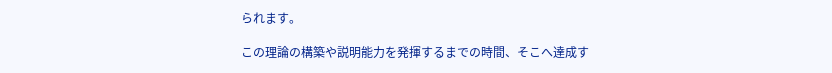られます。

この理論の構築や説明能力を発揮するまでの時間、そこへ達成す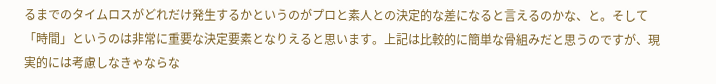るまでのタイムロスがどれだけ発生するかというのがプロと素人との決定的な差になると言えるのかな、と。そして「時間」というのは非常に重要な決定要素となりえると思います。上記は比較的に簡単な骨組みだと思うのですが、現実的には考慮しなきゃならな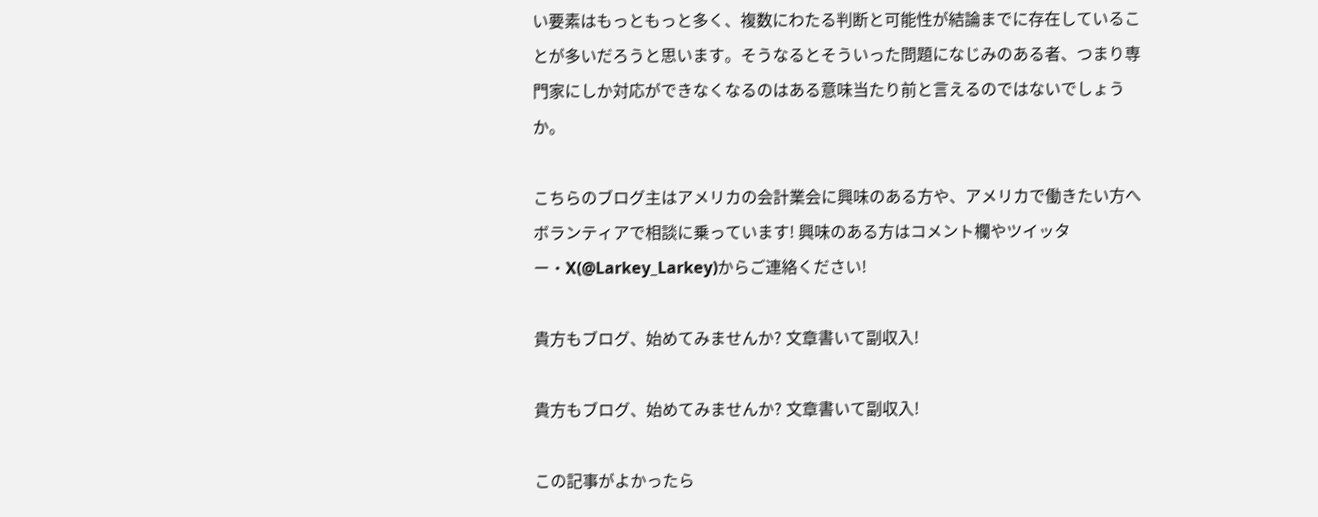い要素はもっともっと多く、複数にわたる判断と可能性が結論までに存在していることが多いだろうと思います。そうなるとそういった問題になじみのある者、つまり専門家にしか対応ができなくなるのはある意味当たり前と言えるのではないでしょうか。

こちらのブログ主はアメリカの会計業会に興味のある方や、アメリカで働きたい方へボランティアで相談に乗っています! 興味のある方はコメント欄やツイッター・X(@Larkey_Larkey)からご連絡ください!

貴方もブログ、始めてみませんか? 文章書いて副収入!

貴方もブログ、始めてみませんか? 文章書いて副収入!

この記事がよかったら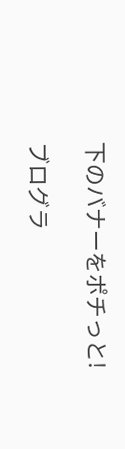下のバナーをポチっと!

ブログラ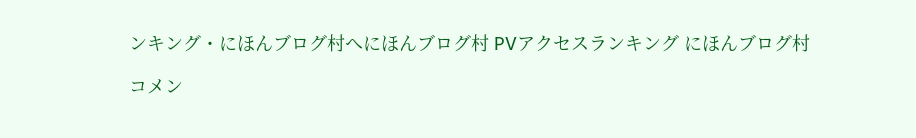ンキング・にほんブログ村へにほんブログ村 PVアクセスランキング にほんブログ村

コメン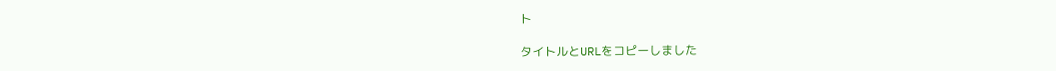ト

タイトルとURLをコピーしました